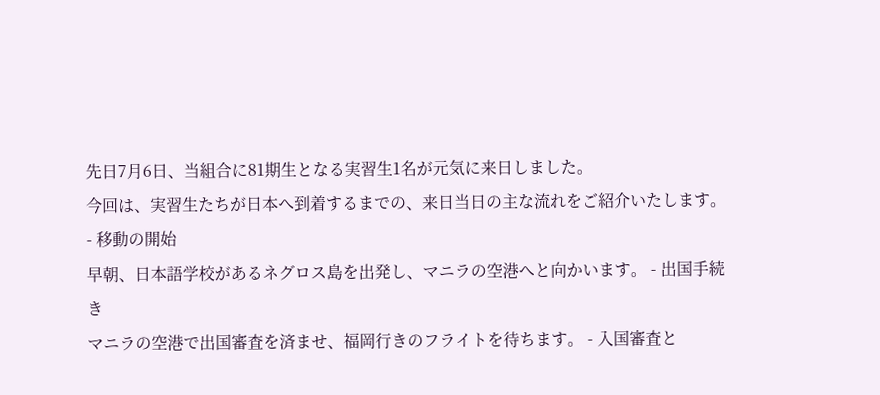先日7月6日、当組合に81期生となる実習生1名が元気に来日しました。
今回は、実習生たちが日本へ到着するまでの、来日当日の主な流れをご紹介いたします。
- 移動の開始
早朝、日本語学校があるネグロス島を出発し、マニラの空港へと向かいます。 - 出国手続き
マニラの空港で出国審査を済ませ、福岡行きのフライトを待ちます。 - 入国審査と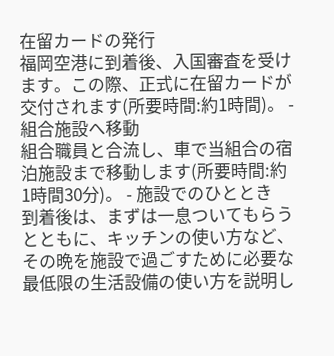在留カードの発行
福岡空港に到着後、入国審査を受けます。この際、正式に在留カードが交付されます(所要時間:約1時間)。 - 組合施設へ移動
組合職員と合流し、車で当組合の宿泊施設まで移動します(所要時間:約1時間30分)。 - 施設でのひととき
到着後は、まずは一息ついてもらうとともに、キッチンの使い方など、その晩を施設で過ごすために必要な最低限の生活設備の使い方を説明し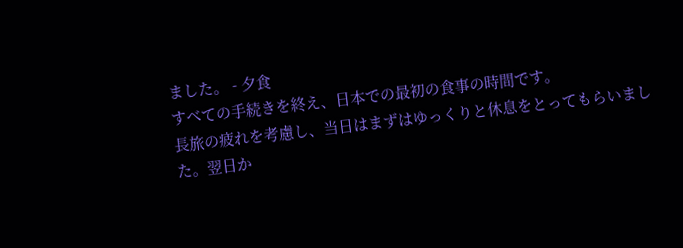ました。 - 夕食
すべての手続きを終え、日本での最初の食事の時間です。
長旅の疲れを考慮し、当日はまずはゆっくりと休息をとってもらいました。翌日か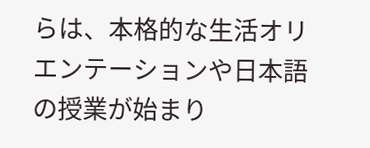らは、本格的な生活オリエンテーションや日本語の授業が始まり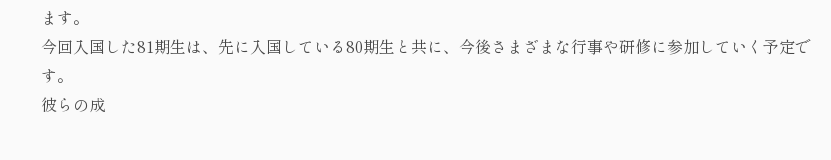ます。
今回入国した81期生は、先に入国している80期生と共に、今後さまざまな行事や研修に参加していく予定です。
彼らの成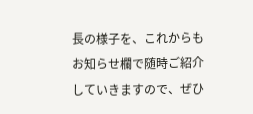長の様子を、これからもお知らせ欄で随時ご紹介していきますので、ぜひ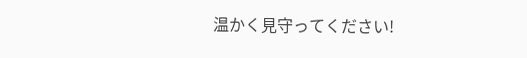温かく見守ってください!